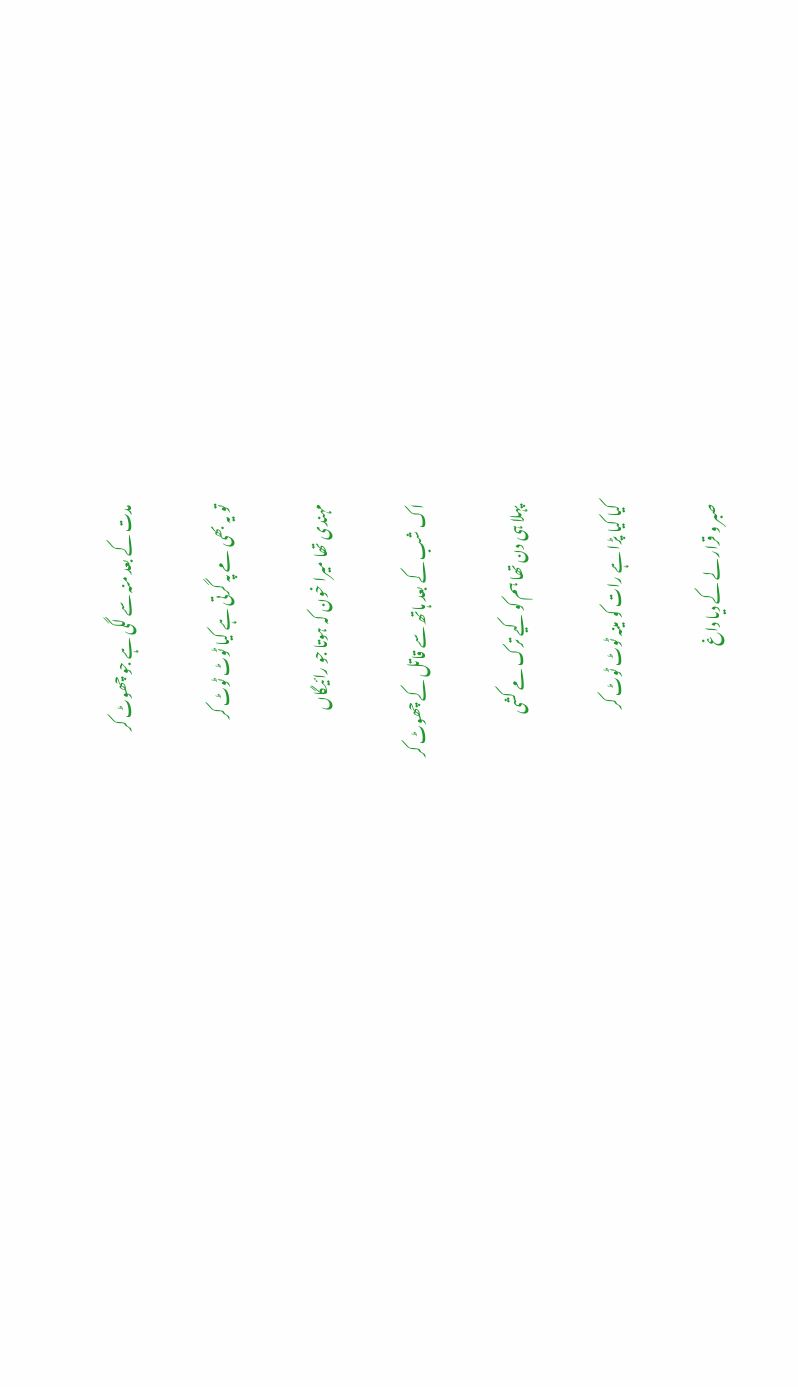مدت کے بعد منہ سے لگی ہے جو چھوٹ کر

تو یہ بھی مے پہ گرتی ہے کیا ٹوٹ ٹوٹ کر

مہندی تھا میرا خون کہ ہوتا جو رائیگاں

اک شب کے بعد ہاتھ سے قاتل کے چھوٹ کر

پہلا ہی دن تھا ہم کو کیے ترک مے کشی

کیا کیا پڑا ہے رات کو مینہ ٹوٹ ٹوٹ کر

صبر و قرار لے کے دیا داغ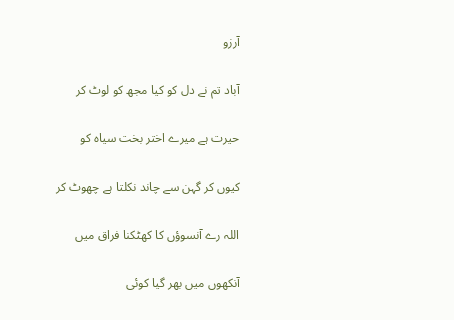آرزو

آباد تم نے دل کو کیا مجھ کو لوٹ کر

حیرت ہے میرے اختر بخت سیاہ کو

کیوں کر گہن سے چاند نکلتا ہے چھوٹ کر

اللہ رے آنسوؤں کا کھٹکنا فراق میں

آنکھوں میں بھر گیا کوئی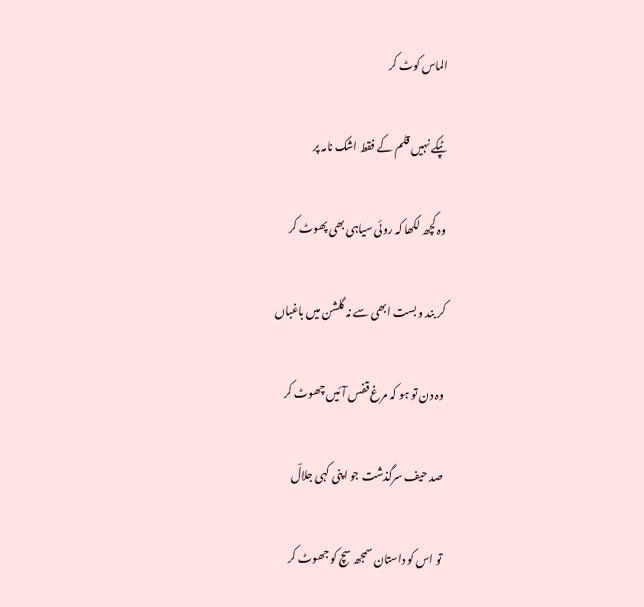الماس کوٹ کر

ٹپکے نہیں قلم کے فقط اشک نامہ پر

وہ کچھ لکھا کہ روئی سیاہی بھی پھوٹ کر

کر بند و بست ابھی سے نہ گلشن میں باغباں

وہ دن تو ہو کہ مرغ قفس آئیں چھوٹ کر

صد حیف سرگذشت جو اپنی کہی جلالؔ

تو اس کو داستان سمجھ سچ کو جھوٹ کر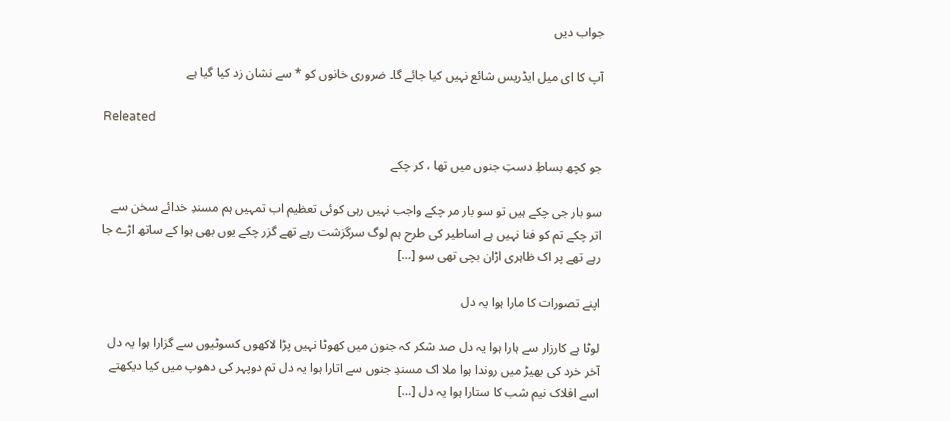جواب دیں

آپ کا ای میل ایڈریس شائع نہیں کیا جائے گا۔ ضروری خانوں کو * سے نشان زد کیا گیا ہے

Releated

جو کچھ بساطِ دستِ جنوں میں تھا ، کر چکے

سو بار جی چکے ہیں تو سو بار مر چکے واجب نہیں رہی کوئی تعظیم اب تمہیں ہم مسندِ خدائے سخن سے اتر چکے تم کو فنا نہیں ہے اساطیر کی طرح ہم لوگ سرگزشت رہے تھے گزر چکے یوں بھی ہوا کے ساتھ اڑے جا رہے تھے پر اک ظاہری اڑان بچی تھی سو […]

اپنے تصورات کا مارا ہوا یہ دل

لوٹا ہے کارزار سے ہارا ہوا یہ دل صد شکر کہ جنون میں کھوٹا نہیں پڑا لاکھوں کسوٹیوں سے گزارا ہوا یہ دل آخر خرد کی بھیڑ میں روندا ہوا ملا اک مسندِ جنوں سے اتارا ہوا یہ دل تم دوپہر کی دھوپ میں کیا دیکھتے اسے افلاک نیم شب کا ستارا ہوا یہ دل […]